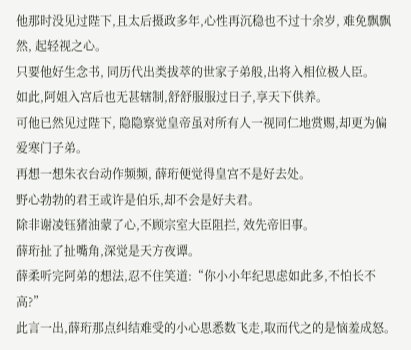他那时没见过陛下,且太后摄政多年,心性再沉稳也不过十余岁, 难免飘飘然, 起轻视之心。
只要他好生念书, 同历代出类拔萃的世家子弟般,出将入相位极人臣。
如此,阿姐入宫后也无甚辖制,舒舒服服过日子,享天下供养。
可他已然见过陛下, 隐隐察觉皇帝虽对所有人一视同仁地赏赐,却更为偏爱寒门子弟。
再想一想朱衣台动作频频, 薛珩便觉得皇宫不是好去处。
野心勃勃的君王或许是伯乐,却不会是好夫君。
除非谢凌钰猪油蒙了心,不顾宗室大臣阻拦, 效先帝旧事。
薛珩扯了扯嘴角,深觉是天方夜谭。
薛柔听完阿弟的想法,忍不住笑道:“你小小年纪思虑如此多,不怕长不高?”
此言一出,薛珩那点纠结难受的小心思悉数飞走,取而代之的是恼羞成怒。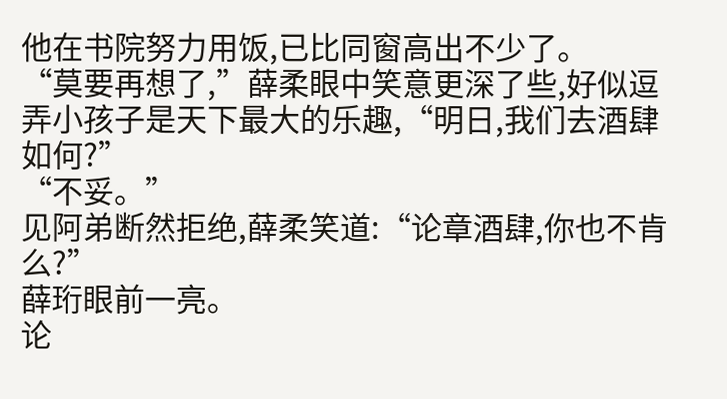他在书院努力用饭,已比同窗高出不少了。
“莫要再想了,”薛柔眼中笑意更深了些,好似逗弄小孩子是天下最大的乐趣,“明日,我们去酒肆如何?”
“不妥。”
见阿弟断然拒绝,薛柔笑道:“论章酒肆,你也不肯么?”
薛珩眼前一亮。
论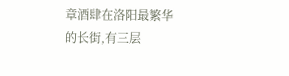章酒肆在洛阳最繁华的长街,有三层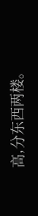高,分东西两楼。